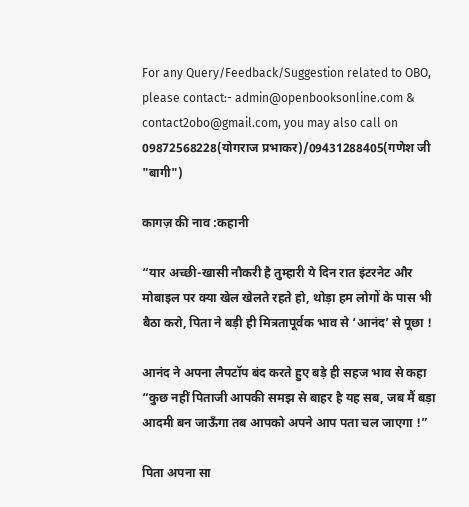For any Query/Feedback/Suggestion related to OBO, please contact:- admin@openbooksonline.com & contact2obo@gmail.com, you may also call on 09872568228(योगराज प्रभाकर)/09431288405(गणेश जी "बागी")

कागज़ की नाव :कहानी

“यार अच्छी-खासी नौकरी है तुम्हारी ये दिन रात इंटरनेट और मोबाइल पर क्या खेल खेलते रहते हो, थोड़ा हम लोगों के पास भी बैठा करो, पिता ने बड़ी ही मित्रतापूर्वक भाव से ‘आनंद’ से पूछा !

आनंद ने अपना लैपटॉप बंद करते हुए बड़े ही सहज भाव से कहा “कुछ नहीं पिताजी आपकी समझ से बाहर है यह सब, जब मैं बड़ा आदमी बन जाऊँगा तब आपको अपने आप पता चल जाएगा !”

पिता अपना सा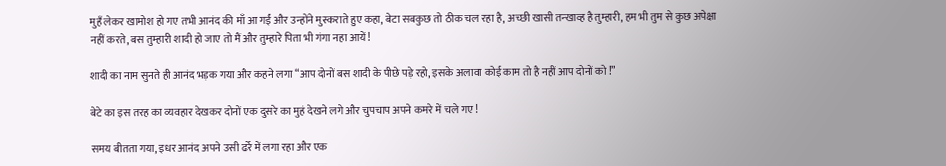मुहँ लेकर खामोश हो गए तभी आनंद की माँ आ गईं और उन्होंने मुस्कराते हुए कहा, बेटा सबकुछ तो ठीक चल रहा है, अच्छी खासी तन्खाव्ह है तुम्हारी, हम भी तुम से कुछ अपेक्षा नहीं करते, बस तुम्हारी शादी हो जाए तो मैं और तुम्हारे पिता भी गंगा नहा आयें !

शादी का नाम सुनते ही आनंद भड़क गया और कहने लगा “आप दोनों बस शादी के पीछे पड़े रहो, इसके अलावा कोई काम तो है नहीं आप दोनों को !”

बेटे का इस तरह का व्यवहार देखकर दोनों एक दुसरे का मुहं देखने लगे और चुपचाप अपने कमरे में चले गए !

समय बीतता गया, इधर आनंद अपने उसी ढर्रे में लगा रहा और एक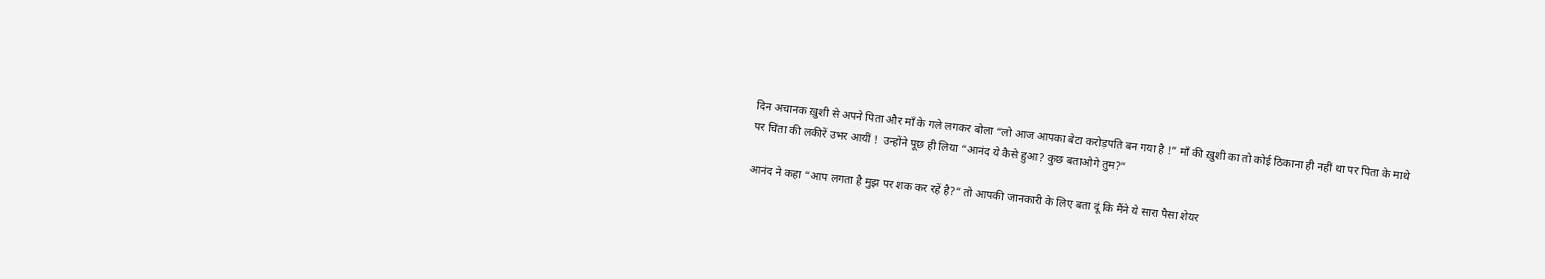दिन अचानक ख़ुशी से अपने पिता और माँ के गले लगकर बोला “लो आज आपका बेटा करोड़पति बन गया है !” माँ की ख़ुशी का तो कोई ठिकाना ही नहीं था पर पिता के माथे पर चिंता की लकीरें उभर आयीं !  उन्होंने पूछ ही लिया “आनंद ये कैसे हुआ? कुछ बताओगे तुम?”

आनंद ने कहा “आप लगता है मुझ पर शक कर रहें है?” तो आपकी जानकारी के लिए बता दूं कि मैंने ये सारा पैसा शेयर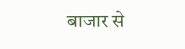बाजार से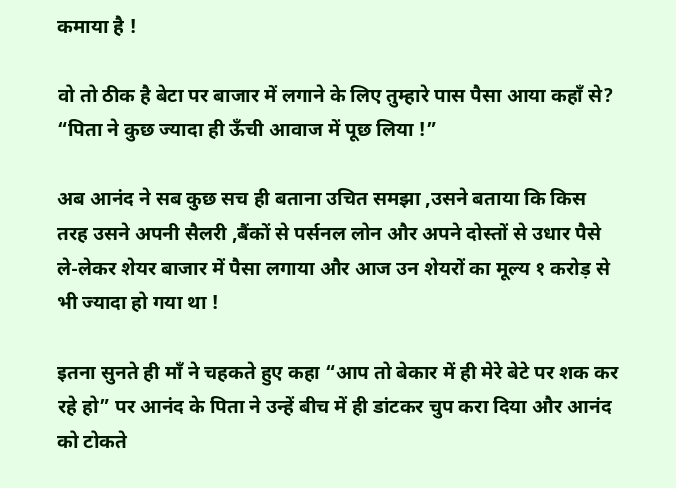कमाया है !

वो तो ठीक है बेटा पर बाजार में लगाने के लिए तुम्हारे पास पैसा आया कहाँ से? “पिता ने कुछ ज्यादा ही ऊँची आवाज में पूछ लिया !”

अब आनंद ने सब कुछ सच ही बताना उचित समझा ,उसने बताया कि किस तरह उसने अपनी सैलरी ,बैंकों से पर्सनल लोन और अपने दोस्तों से उधार पैसे ले-लेकर शेयर बाजार में पैसा लगाया और आज उन शेयरों का मूल्य १ करोड़ से भी ज्यादा हो गया था !

इतना सुनते ही माँ ने चहकते हुए कहा “आप तो बेकार में ही मेरे बेटे पर शक कर रहे हो” पर आनंद के पिता ने उन्हें बीच में ही डांटकर चुप करा दिया और आनंद को टोकते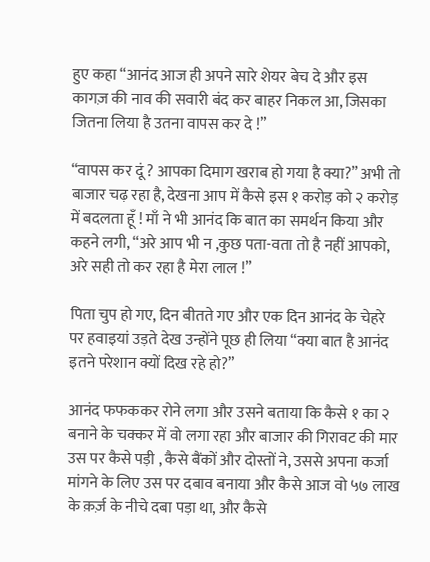हुए कहा “आनंद आज ही अपने सारे शेयर बेच दे और इस कागज़ की नाव की सवारी बंद कर बाहर निकल आ, जिसका जितना लिया है उतना वापस कर दे !”

“वापस कर दूं ? आपका दिमाग खराब हो गया है क्या?” अभी तो बाजार चढ़ रहा है, देखना आप में कैसे इस १ करोड़ को २ करोड़ में बदलता हूँ ! माँ ने भी आनंद कि बात का समर्थन किया और कहने लगी, “अरे आप भी न ,कुछ पता-वता तो है नहीं आपको, अरे सही तो कर रहा है मेरा लाल !”

पिता चुप हो गए, दिन बीतते गए और एक दिन आनंद के चेहरे पर हवाइयां उड़ते देख उन्होंने पूछ ही लिया “क्या बात है आनंद इतने परेशान क्यों दिख रहे हो?”

आनंद फफककर रोने लगा और उसने बताया कि कैसे १ का २ बनाने के चक्कर में वो लगा रहा और बाजार की गिरावट की मार उस पर कैसे पड़ी , कैसे बैंकों और दोस्तों ने, उससे अपना कर्जा मांगने के लिए उस पर दबाव बनाया और कैसे आज वो ५७ लाख के क़र्ज़ के नीचे दबा पड़ा था, और कैसे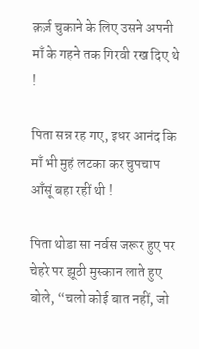क़र्ज़ चुकाने के लिए उसने अपनी माँ के गहने तक गिरवी रख दिए थे !

पिता सन्न रह गए, इधर आनंद कि माँ भी मुहं लटका कर चुपचाप आँसूं बहा रहीं थी !

पिता थोडा सा नर्वस जरूर हुए पर चेहरे पर झूठी मुस्कान लाते हुए बोले, “चलो कोई बात नहीं, जो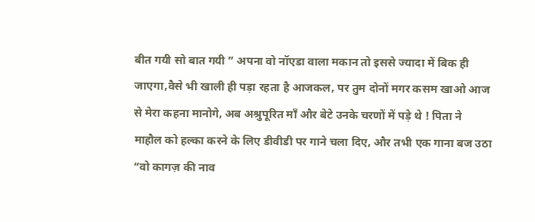बीत गयी सो बात गयी ” अपना वो नॉएडा वाला मकान तो इससे ज्यादा में बिक ही जाएगा,वैसे भी खाली ही पड़ा रहता है आजकल, पर तुम दोनों मगर कसम खाओ आज से मेरा कहना मानोगे, अब अश्रुपूरित माँ और बेटे उनके चरणों में पड़े थे ! पिता ने माहौल को हल्का करने के लिए डीवीडी पर गाने चला दिए, और तभी एक गाना बज उठा “वो कागज़ की नाव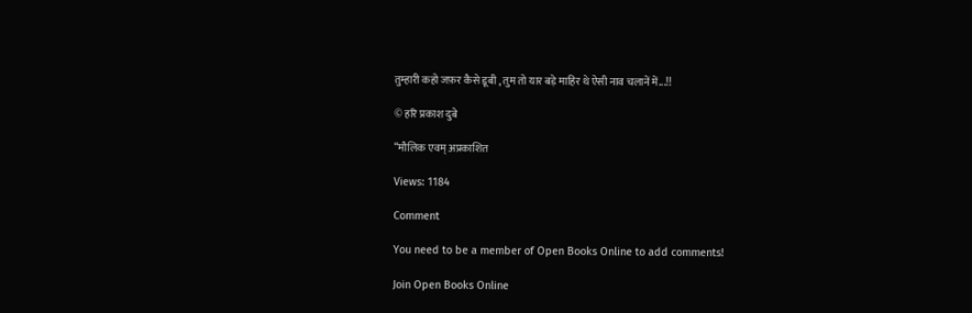तुम्हारी कहो जफ़र कैसे डूबी , तुम तो यार बड़े माहिर थे ऐसी नाव चलानें में...!!

© हरि प्रकाश दुबे

“मौलिक एवम् अप्रकाशित

Views: 1184

Comment

You need to be a member of Open Books Online to add comments!

Join Open Books Online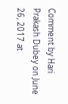Comment by Hari Prakash Dubey on June 26, 2017 at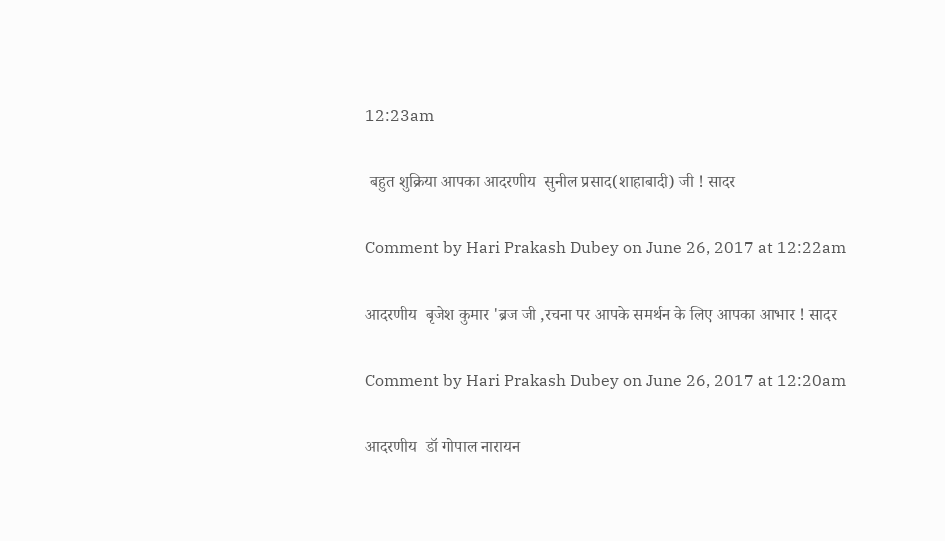12:23am

 बहुत शुक्रिया आपका आदरणीय  सुनील प्रसाद(शाहाबादी) जी ! सादर

Comment by Hari Prakash Dubey on June 26, 2017 at 12:22am

आदरणीय  बृजेश कुमार 'ब्रज जी ,रचना पर आपके समर्थन के लिए आपका आभार ! सादर

Comment by Hari Prakash Dubey on June 26, 2017 at 12:20am

आदरणीय  डॉ गोपाल नारायन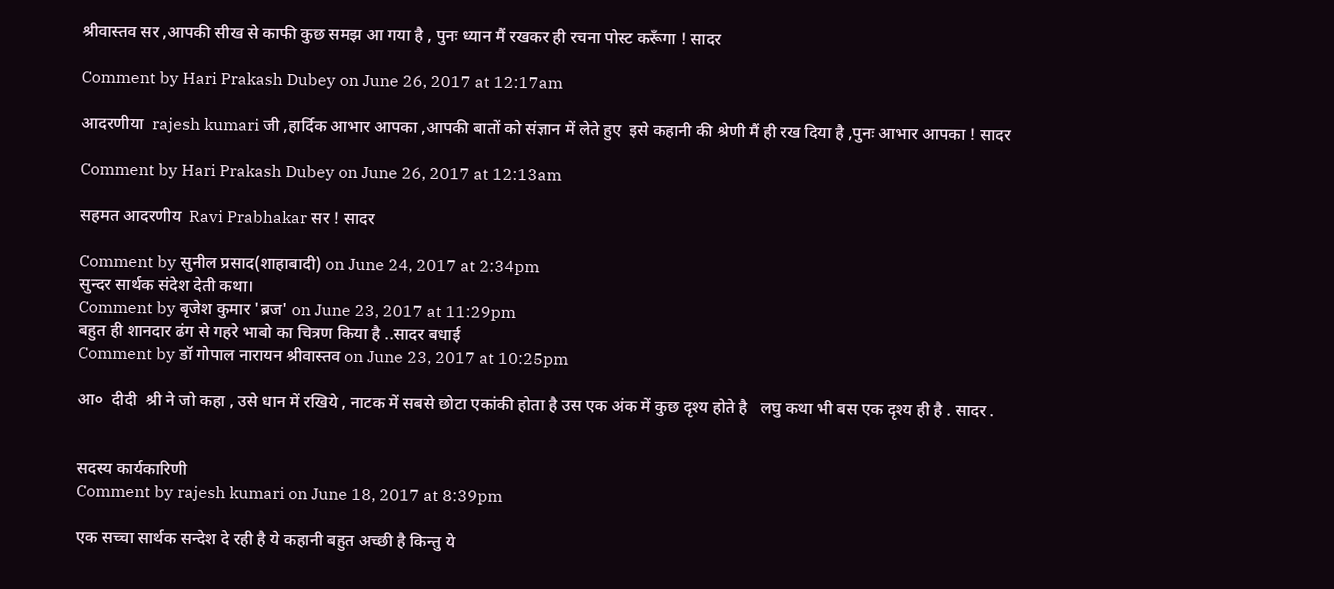श्रीवास्तव सर ,आपकी सीख से काफी कुछ समझ आ गया है , पुनः ध्यान मैं रखकर ही रचना पोस्ट करूँगा ! सादर

Comment by Hari Prakash Dubey on June 26, 2017 at 12:17am

आदरणीया  rajesh kumari जी ,हार्दिक आभार आपका ,आपकी बातों को संज्ञान में लेते हुए  इसे कहानी की श्रेणी मैं ही रख दिया है ,पुनः आभार आपका ! सादर

Comment by Hari Prakash Dubey on June 26, 2017 at 12:13am

सहमत आदरणीय  Ravi Prabhakar सर ! सादर

Comment by सुनील प्रसाद(शाहाबादी) on June 24, 2017 at 2:34pm
सुन्दर सार्थक संदेश देती कथा।
Comment by बृजेश कुमार 'ब्रज' on June 23, 2017 at 11:29pm
बहुत ही शानदार ढंग से गहरे भाबो का चित्रण किया है ..सादर बधाई
Comment by डॉ गोपाल नारायन श्रीवास्तव on June 23, 2017 at 10:25pm

आ०  दीदी  श्री ने जो कहा , उसे धान में रखिये , नाटक में सबसे छोटा एकांकी होता है उस एक अंक में कुछ दृश्य होते है   लघु कथा भी बस एक दृश्य ही है . सादर .


सदस्य कार्यकारिणी
Comment by rajesh kumari on June 18, 2017 at 8:39pm

एक सच्चा सार्थक सन्देश दे रही है ये कहानी बहुत अच्छी है किन्तु ये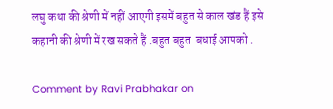लघु कथा की श्रेणी में नहीं आएगी इसमें बहुत से काल खंड हैं इसे कहानी की श्रेणी में रख सकते हैं .बहुत बहुत  बधाई आपको .

Comment by Ravi Prabhakar on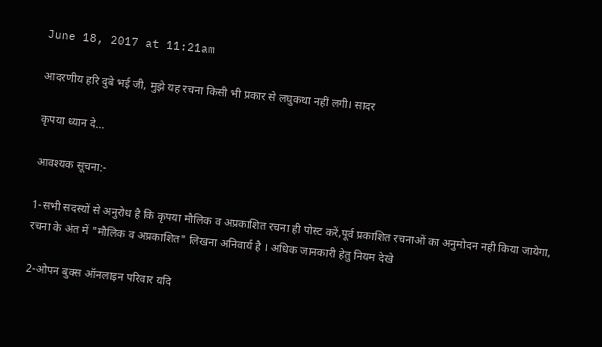June 18, 2017 at 11:21am

आदरणीय हरि दुबे भई जी, मुझे यह रचना किसी भी प्रकार से लघुकथा नहीं लगी। सादर

कृपया ध्यान दे...

आवश्यक सूचना:-

1-सभी सदस्यों से अनुरोध है कि कृपया मौलिक व अप्रकाशित रचना ही पोस्ट करें,पूर्व प्रकाशित रचनाओं का अनुमोदन नही किया जायेगा, रचना के अंत में "मौलिक व अप्रकाशित" लिखना अनिवार्य है । अधिक जानकारी हेतु नियम देखे

2-ओपन बुक्स ऑनलाइन परिवार यदि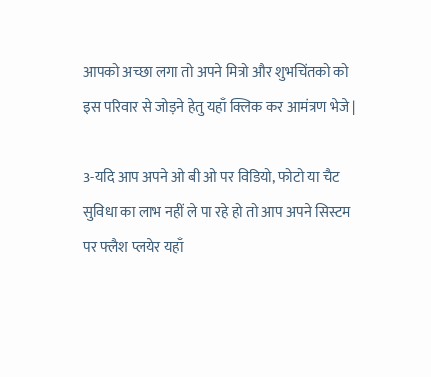आपको अच्छा लगा तो अपने मित्रो और शुभचिंतको को इस परिवार से जोड़ने हेतु यहाँ क्लिक कर आमंत्रण भेजे |

3-यदि आप अपने ओ बी ओ पर विडियो, फोटो या चैट सुविधा का लाभ नहीं ले पा रहे हो तो आप अपने सिस्टम पर फ्लैश प्लयेर यहाँ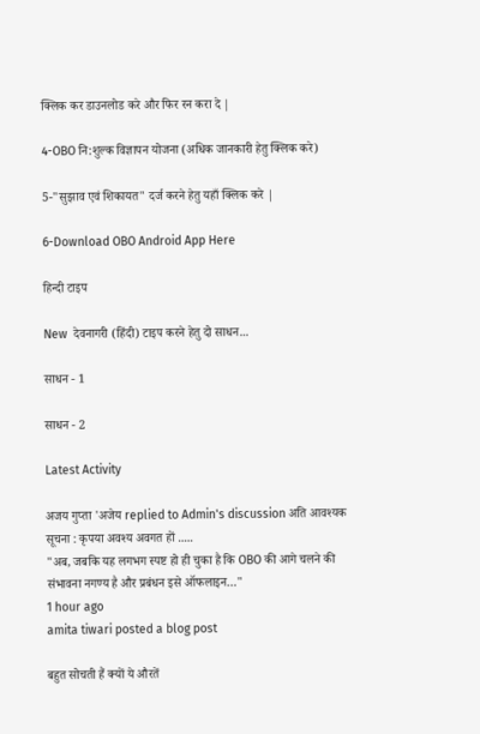क्लिक कर डाउनलोड करे और फिर रन करा दे |

4-OBO नि:शुल्क विज्ञापन योजना (अधिक जानकारी हेतु क्लिक करे)

5-"सुझाव एवं शिकायत" दर्ज करने हेतु यहाँ क्लिक करे |

6-Download OBO Android App Here

हिन्दी टाइप

New  देवनागरी (हिंदी) टाइप करने हेतु दो साधन...

साधन - 1

साधन - 2

Latest Activity

अजय गुप्ता 'अजेय replied to Admin's discussion अति आवश्यक सूचना : कृपया अवश्य अवगत हों .....
"अब, जबकि यह लगभग स्पष्ट हो ही चुका है कि OBO की आगे चलने की संभावना नगण्य है और प्रबंधन इसे ऑफलाइन…"
1 hour ago
amita tiwari posted a blog post

बहुत सोचती हैं क्यों ये औरतें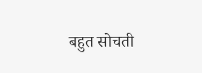बहुत सोचती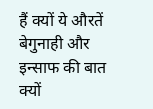हैं क्यों ये औरतें बेगुनाही और इन्साफ की बात क्यों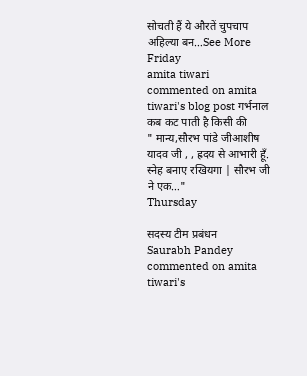सोचती हैं ये औरतें चुपचाप अहिल्या बन…See More
Friday
amita tiwari commented on amita tiwari's blog post गर्भनाल कब कट पाती है किसी की
" मान्य,सौरभ पांडे जीआशीष यादव जी , , ह्रदय से आभारी हूँ. स्नेह बनाए रखियगा | सौरभ जी ने एक…"
Thursday

सदस्य टीम प्रबंधन
Saurabh Pandey commented on amita tiwari's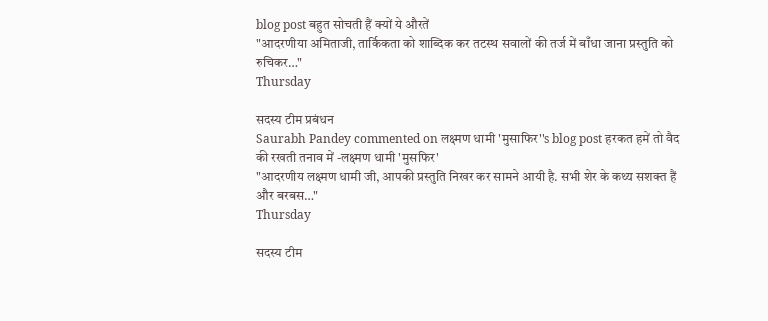blog post बहुत सोचती हैं क्यों ये औरतें
"आदरणीया अमिताजी, तार्किकता को शाब्दिक कर तटस्थ सवालों की तर्ज में बाँधा जाना प्रस्तुति को रुचिकर…"
Thursday

सदस्य टीम प्रबंधन
Saurabh Pandey commented on लक्ष्मण धामी 'मुसाफिर''s blog post हरकत हमें तो वैद की रखती तनाव में -लक्ष्मण धामी 'मुसफिर'
"आदरणीय लक्ष्मण धामी जी, आपकी प्रस्तुति निखर कर सामने आयी है. सभी शेर के कथ्य सशक्त हैं और बरबस…"
Thursday

सदस्य टीम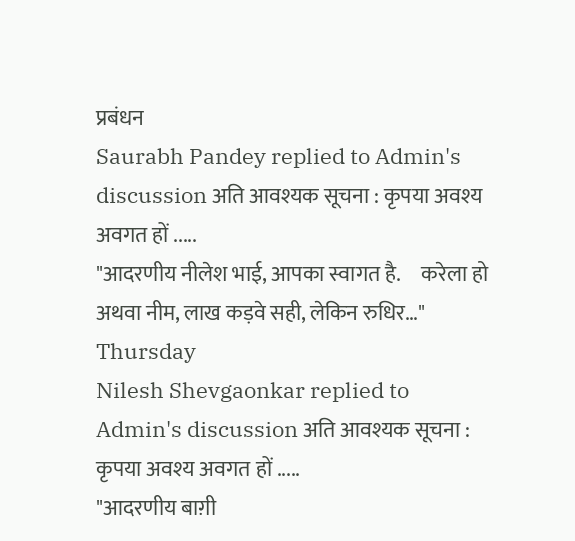प्रबंधन
Saurabh Pandey replied to Admin's discussion अति आवश्यक सूचना : कृपया अवश्य अवगत हों .....
"आदरणीय नीलेश भाई, आपका स्वागत है.     करेला हो अथवा नीम, लाख कड़वे सही, लेकिन रुधिर…"
Thursday
Nilesh Shevgaonkar replied to Admin's discussion अति आवश्यक सूचना : कृपया अवश्य अवगत हों .....
"आदरणीय बाग़ी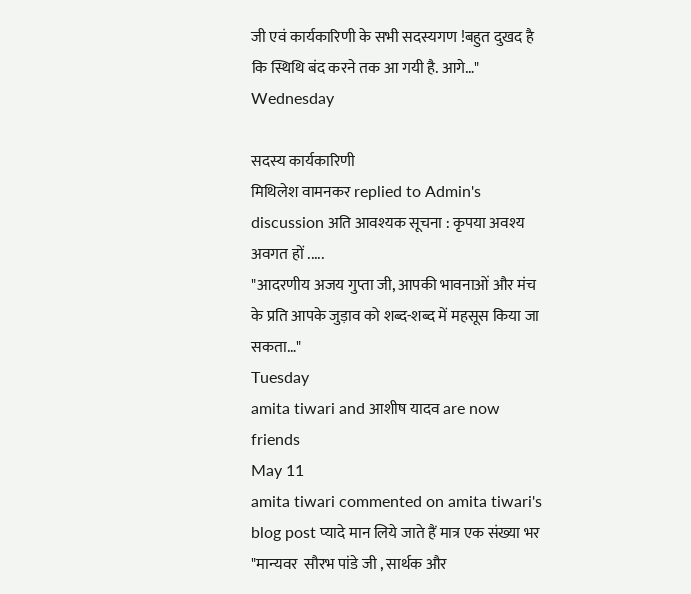जी एवं कार्यकारिणी के सभी सदस्यगण !बहुत दुखद है कि स्थिथि बंद करने तक आ गयी है. आगे…"
Wednesday

सदस्य कार्यकारिणी
मिथिलेश वामनकर replied to Admin's discussion अति आवश्यक सूचना : कृपया अवश्य अवगत हों .....
"आदरणीय अजय गुप्ता जी, आपकी भावनाओं और मंच के प्रति आपके जुड़ाव को शब्द-शब्द में महसूस किया जा सकता…"
Tuesday
amita tiwari and आशीष यादव are now friends
May 11
amita tiwari commented on amita tiwari's blog post प्यादे मान लिये जाते हैं मात्र एक संख्या भर
"मान्यवर  सौरभ पांडे जी , सार्थक और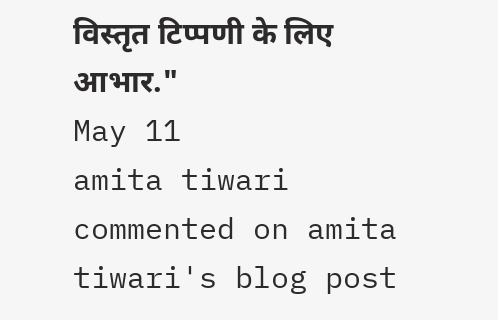विस्तृत टिप्पणी के लिए आभार."
May 11
amita tiwari commented on amita tiwari's blog post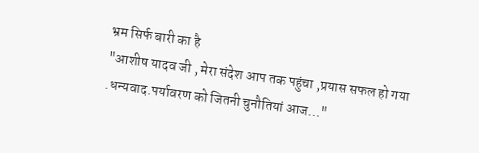भ्रम सिर्फ बारी का है
"आशीष यादव जी , मेरा संदेश आप तक पहुंचा ,प्रयास सफल हो गया .धन्यवाद.पर्यावरण को जितनी चुनौतियां आज…"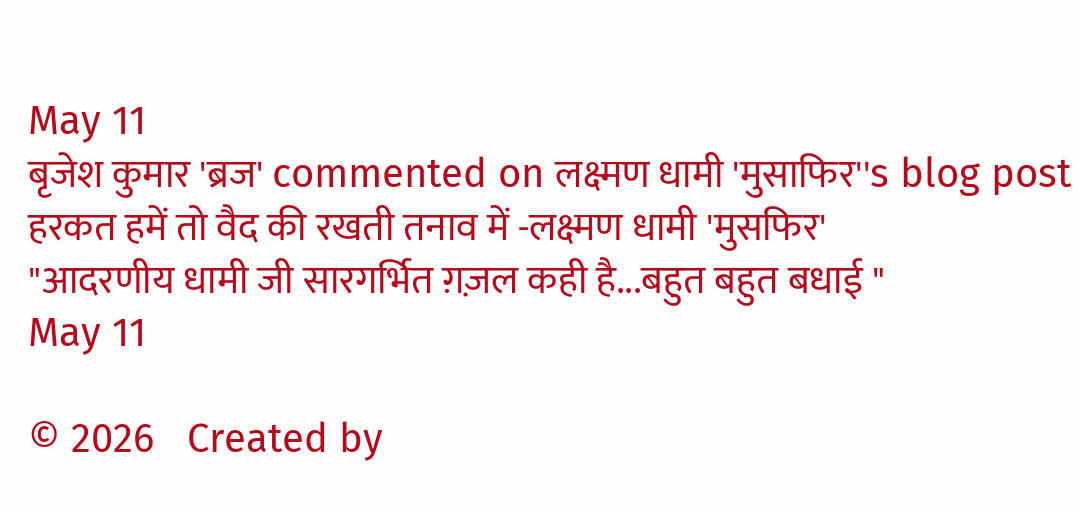May 11
बृजेश कुमार 'ब्रज' commented on लक्ष्मण धामी 'मुसाफिर''s blog post हरकत हमें तो वैद की रखती तनाव में -लक्ष्मण धामी 'मुसफिर'
"आदरणीय धामी जी सारगर्भित ग़ज़ल कही है...बहुत बहुत बधाई "
May 11

© 2026   Created by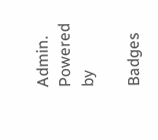Admin.   Powered by

Badges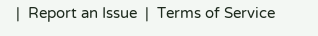|  Report an Issue  |  Terms of Service